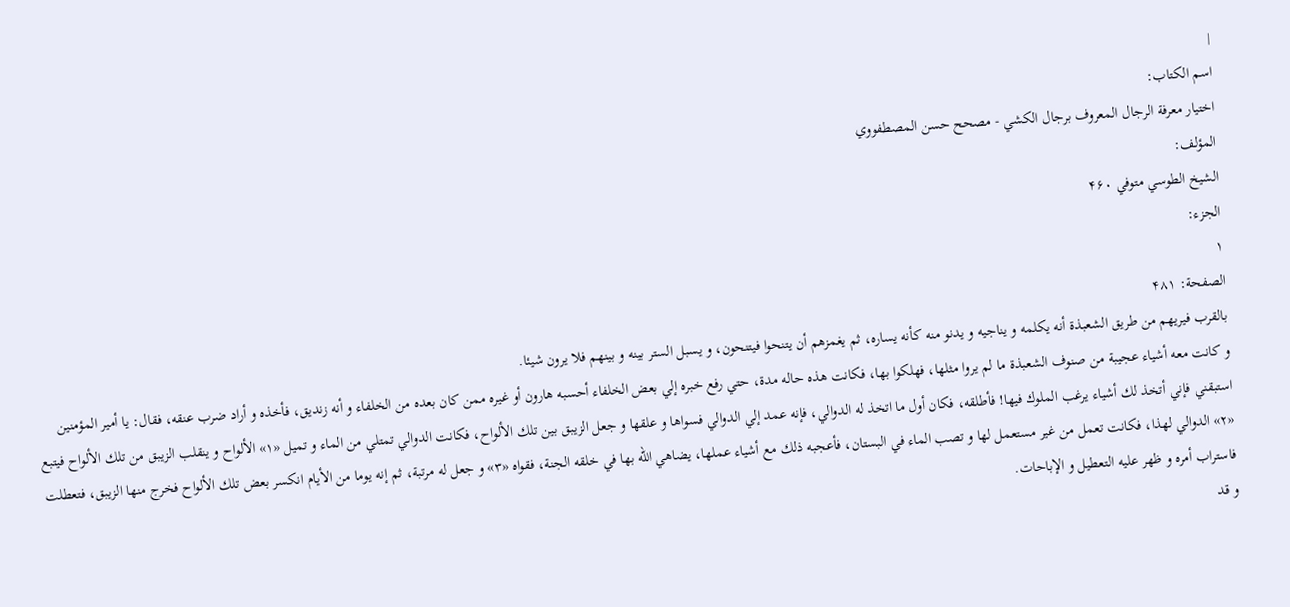|
اسم الکتاب:
اختيار معرفة الرجال المعروف برجال الکشي - مصحح حسن المصطفووي
المؤلف:
الشيخ الطوسي متوفي ۴۶۰
الجزء:
۱
الصفحة: ۴۸۱
بالقرب فيريهم من طريق الشعبذة أنه يكلمه و يناجيه و يدنو منه كأنه يساره، ثم يغمزهم أن يتنحوا فيتنحون، و يسبل الستر بينه و بينهم فلا يرون شيئا.
و كانت معه أشياء عجيبة من صنوف الشعبذة ما لم يروا مثلها، فهلكوا بها، فكانت هذه حاله مدة، حتي رفع خبره إلي بعض الخلفاء أحسبه هارون أو غيره ممن كان بعده من الخلفاء و أنه زنديق، فأخذه و أراد ضرب عنقه، فقال: يا أمير المؤمنين استبقني فإني أتخذ لك أشياء يرغب الملوك فيها! فأطلقه، فكان أول ما اتخذ له الدوالي، فإنه عمد إلي الدوالي فسواها و علقها و جعل الزيبق بين تلك الألواح، فكانت الدوالي تمتلي من الماء و تميل «۱» الألواح و ينقلب الزيبق من تلك الألواح فيتبع «۲» الدوالي لهذا، فكانت تعمل من غير مستعمل لها و تصب الماء في البستان، فأعجبه ذلك مع أشياء عملها، يضاهي الله بها في خلقه الجنة، فقواه «۳» و جعل له مرتبة، ثم إنه يوما من الأيام انكسر بعض تلك الألواح فخرج منها الزيبق، فتعطلت فاستراب أمره و ظهر عليه التعطيل و الإباحات.
و قد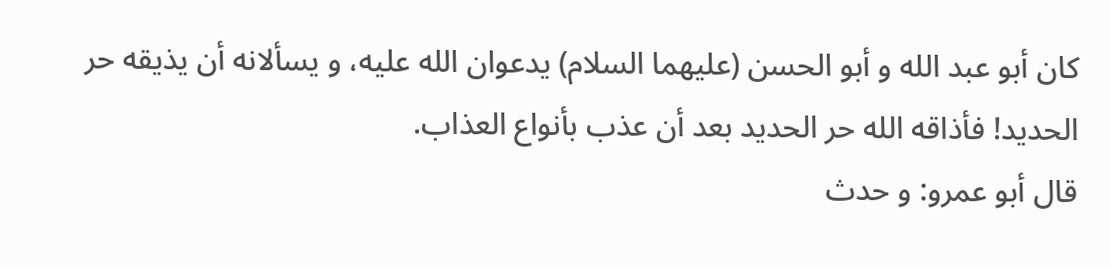كان أبو عبد الله و أبو الحسن (عليهما السلام) يدعوان الله عليه، و يسألانه أن يذيقه حر الحديد! فأذاقه الله حر الحديد بعد أن عذب بأنواع العذاب.
قال أبو عمرو: و حدث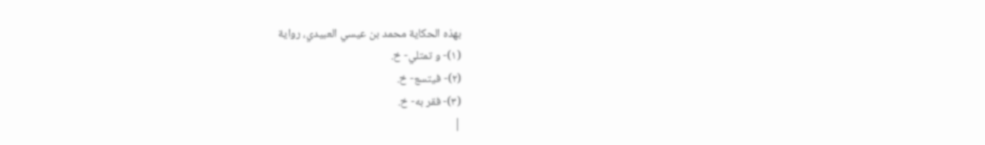بهذه الحكاية محمد بن عيسي العبيدي، رواية
(۱)- و تمتلي- خ.
(۲)- فيتسع- خ.
(۳)- فقر به- خ.
|